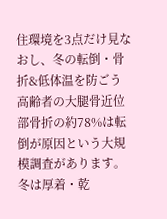住環境を3点だけ見なおし、冬の転倒・骨折&低体温を防ごう
高齢者の大腿骨近位部骨折の約78%は転倒が原因という大規模調査があります。
冬は厚着・乾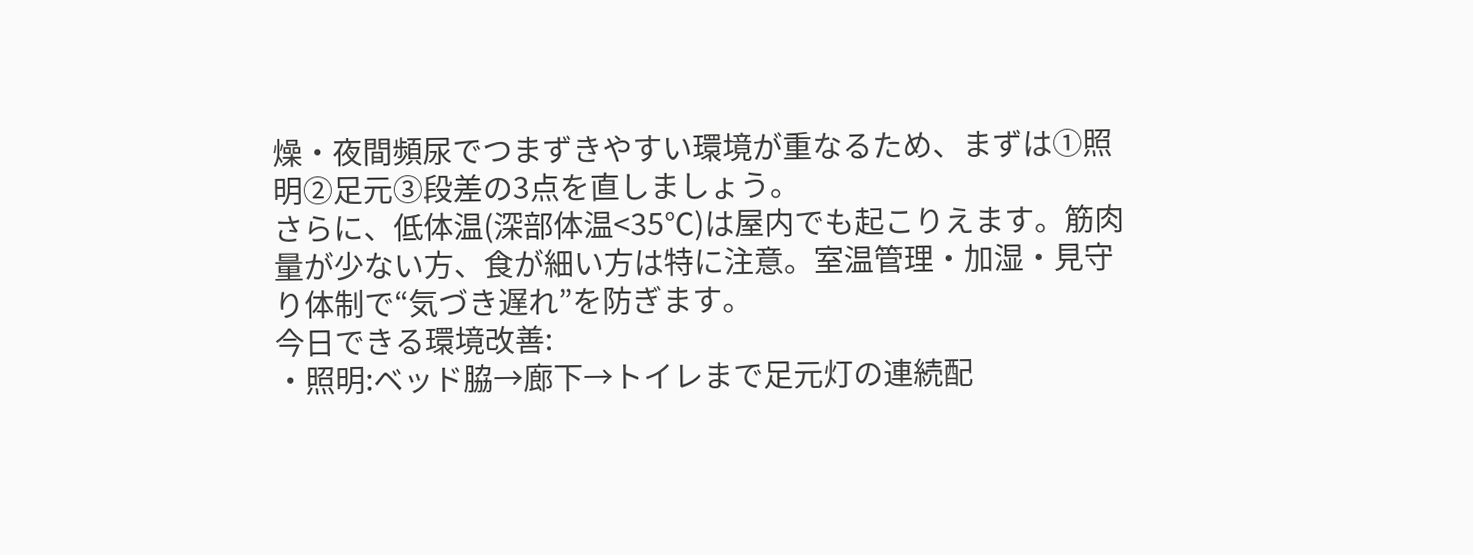燥・夜間頻尿でつまずきやすい環境が重なるため、まずは①照明②足元③段差の3点を直しましょう。
さらに、低体温(深部体温<35℃)は屋内でも起こりえます。筋肉量が少ない方、食が細い方は特に注意。室温管理・加湿・見守り体制で“気づき遅れ”を防ぎます。
今日できる環境改善:
・照明:ベッド脇→廊下→トイレまで足元灯の連続配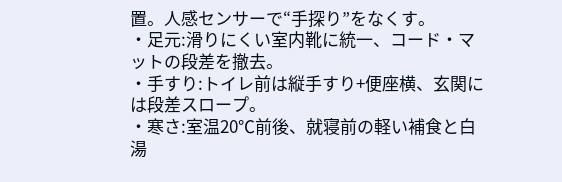置。人感センサーで“手探り”をなくす。
・足元:滑りにくい室内靴に統一、コード・マットの段差を撤去。
・手すり:トイレ前は縦手すり+便座横、玄関には段差スロープ。
・寒さ:室温20℃前後、就寝前の軽い補食と白湯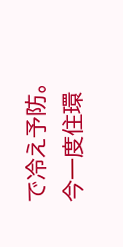で冷え予防。
今一度住環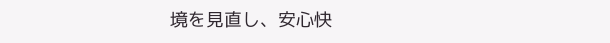境を見直し、安心快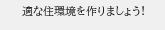適な住環境を作りましょう!